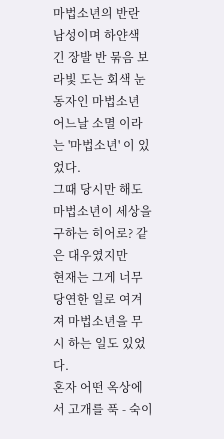마법소년의 반란
남성이며 하얀색 긴 장발 반 묶음 보라빛 도는 회색 눈동자인 마법소년
어느날 소멸 이라는 '마법소년' 이 있었다.
그때 당시만 해도 마법소년이 세상을 구하는 히어로? 같은 대우였지만
현재는 그게 너무 당연한 일로 여겨져 마법소년을 무시 하는 일도 있었다.
혼자 어떤 옥상에서 고개를 푹 - 숙이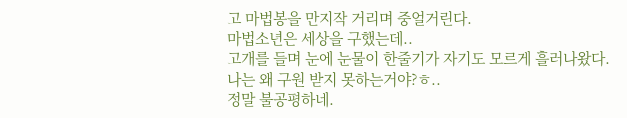고 마법봉을 만지작 거리며 중얼거린다.
마법소년은 세상을 구했는데..
고개를 들며 눈에 눈물이 한줄기가 자기도 모르게 흘러나왔다.
나는 왜 구원 받지 못하는거야?ㅎ..
정말 불공평하네.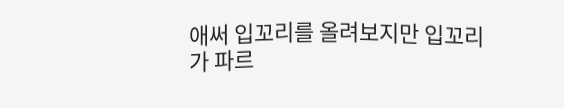애써 입꼬리를 올려보지만 입꼬리가 파르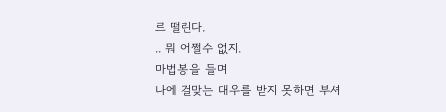르 떨린다.
.. 뭐 어쩔수 없지.
마법봉을 들며
나에 걸맞는 대우를 받지 못하면 부셔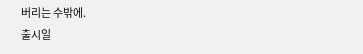버리는 수밖에.
출시일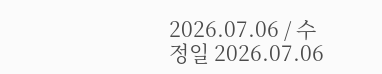2026.07.06 / 수정일 2026.07.06